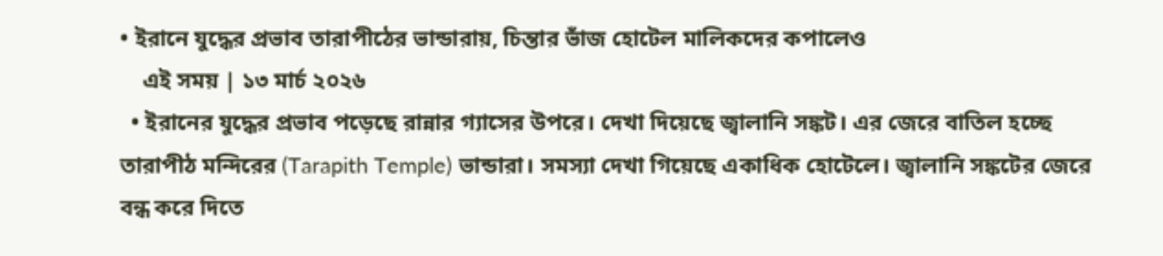• ইরানে যুদ্ধের প্রভাব তারাপীঠের ভান্ডারায়, চিন্তার ভাঁজ হোটেল মালিকদের কপালেও
    এই সময় | ১৩ মার্চ ২০২৬
  • ইরানের যুদ্ধের প্রভাব পড়েছে রান্নার গ্যাসের উপরে। দেখা দিয়েছে জ্বালানি সঙ্কট। এর জেরে বাতিল হচ্ছে তারাপীঠ মন্দিরের (Tarapith Temple) ভান্ডারা। সমস্যা দেখা গিয়েছে একাধিক হোটেলে। জ্বালানি সঙ্কটের জেরে বন্ধ করে দিতে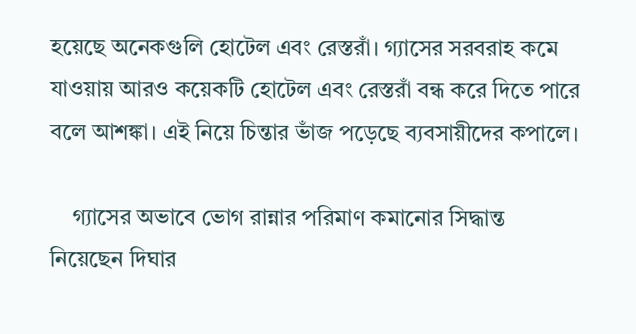হয়েছে অনেকগুলি হোটেল এবং রেস্তরাঁ। গ্যাসের সরবরাহ কমে যাওয়ায় আরও কয়েকটি হোটেল এবং রেস্তরাঁ বন্ধ করে দিতে পারে বলে আশঙ্কা। এই নিয়ে চিন্তার ভাঁজ পড়েছে ব্যবসায়ীদের কপালে।

    গ্যাসের অভাবে ভোগ রান্নার পরিমাণ কমানোর সিদ্ধান্ত নিয়েছেন দিঘার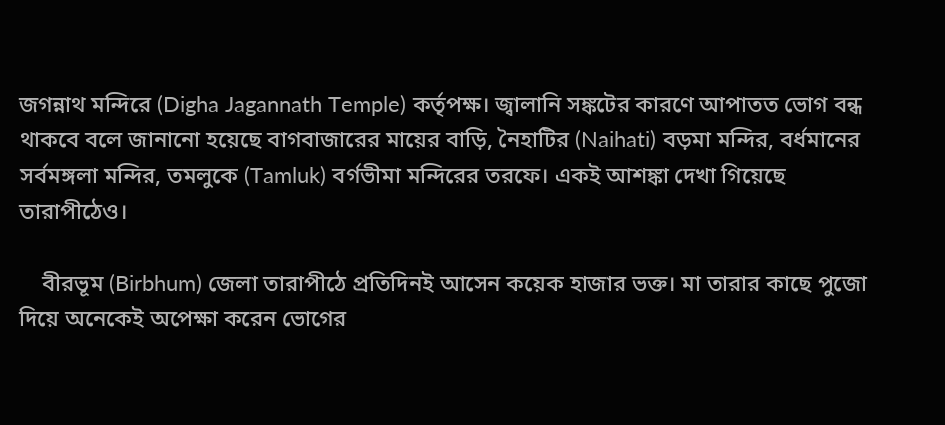জগন্নাথ মন্দিরে (Digha Jagannath Temple) কর্তৃপক্ষ। জ্বালানি সঙ্কটের কারণে আপাতত ভোগ বন্ধ থাকবে বলে জানানো হয়েছে বাগবাজারের মায়ের বাড়ি, নৈহাটির (Naihati) বড়মা মন্দির, বর্ধমানের সর্বমঙ্গলা মন্দির, তমলুকে (Tamluk) বর্গভীমা মন্দিরের তরফে। একই আশঙ্কা দেখা গিয়েছে তারাপীঠেও।

    বীরভূম (Birbhum) জেলা তারাপীঠে প্রতিদিনই আসেন কয়েক হাজার ভক্ত। মা তারার কাছে পুজো দিয়ে অনেকেই অপেক্ষা করেন ভোগের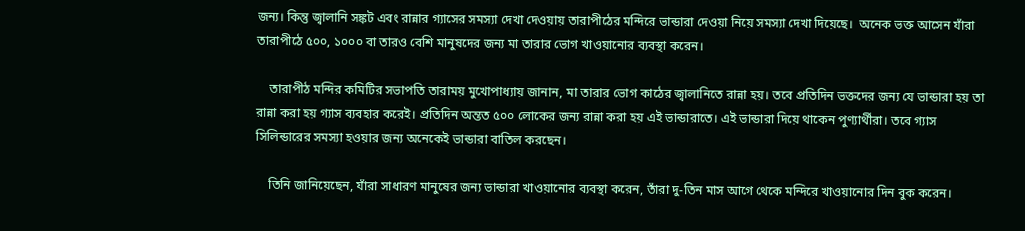জন্য। কিন্তু জ্বালানি সঙ্কট এবং রান্নার গ্যাসের সমস্যা দেখা দেওয়ায় তারাপীঠের মন্দিরে ভান্ডারা দেওয়া নিয়ে সমস্যা দেখা দিয়েছে।  অনেক ভক্ত আসেন যাঁরা তারাপীঠে ৫০০, ১০০০ বা তারও বেশি মানুষদের জন্য মা তারার ভোগ খাওয়ানোর ব্যবস্থা করেন।

    তারাপীঠ মন্দির কমিটির সভাপতি তারাময় মুখোপাধ্যায় জানান, মা তারার ভোগ কাঠের জ্বালানিতে রান্না হয়। তবে প্রতিদিন ভক্তদের জন্য যে ভান্ডারা হয় তা রান্না করা হয় গ্যাস ব্যবহার করেই। প্রতিদিন অন্তত ৫০০ লোকের জন্য রান্না করা হয় এই ভান্ডারাতে। এই ভান্ডারা দিয়ে থাকেন পুণ্যার্থীরা। তবে গ্যাস সিলিন্ডারের সমস্যা হওয়ার জন্য অনেকেই ভান্ডারা বাতিল করছেন।

    তিনি জানিয়েছেন, যাঁরা সাধারণ মানুষের জন্য ভান্ডারা খাওয়ানোর ব্যবস্থা করেন, তাঁরা দু-তিন মাস আগে থেকে মন্দিরে খাওয়ানোর দিন বুক করেন।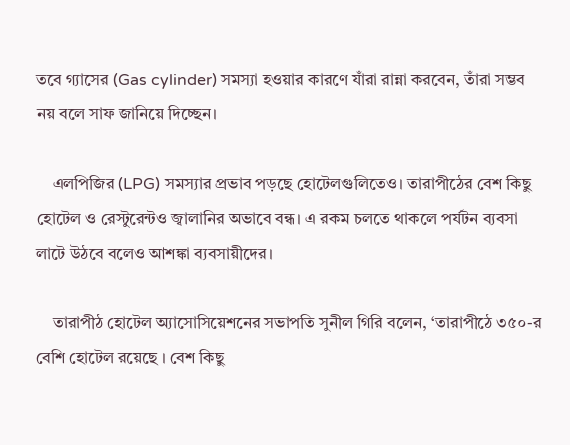তবে গ্যাসের (Gas cylinder) সমস্যা হওয়ার কারণে যাঁরা রান্না করবেন, তাঁরা সম্ভব নয় বলে সাফ জানিয়ে দিচ্ছেন।

    এলপিজির (LPG) সমস্যার প্রভাব পড়ছে হোটেলগুলিতেও। তারাপীঠের বেশ কিছু হোটেল ও রেস্টুরেন্টও জ্বালানির অভাবে বন্ধ। এ রকম চলতে থাকলে পর্যটন ব্যবসা লাটে উঠবে বলেও আশঙ্কা ব্যবসায়ীদের।

    তারাপীঠ হোটেল অ্যাসোসিয়েশনের সভাপতি সুনীল গিরি বলেন, ‘তারাপীঠে ৩৫০-র বেশি হোটেল রয়েছে । বেশ কিছু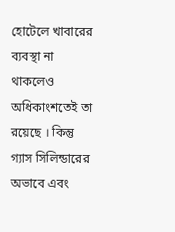হোটেলে খাবারের ব্যবস্থা না থাকলেও অধিকাংশতেই তা রয়েছে । কিন্তু গ্যাস সিলিন্ডারের অভাবে এবং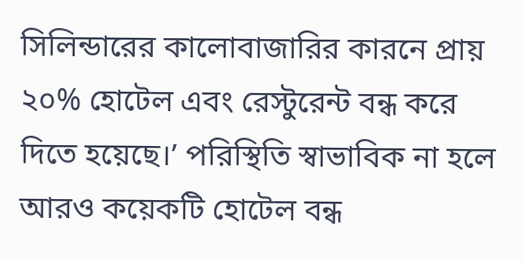সিলিন্ডারের কালোবাজারির কারনে প্রায় ২০% হোটেল এবং রেস্টুরেন্ট বন্ধ করে দিতে হয়েছে।’ পরিস্থিতি স্বাভাবিক না হলে আরও কয়েকটি হোটেল বন্ধ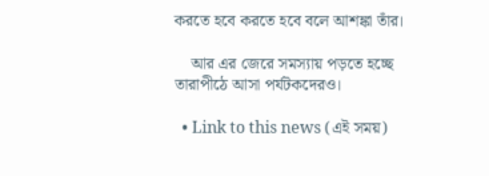করতে হবে করতে হবে বলে আশঙ্কা তাঁর।

    আর এর জেরে সমস্যায় পড়তে হচ্ছে তারাপীঠে আসা পর্যটকদেরও।

  • Link to this news (এই সময়)